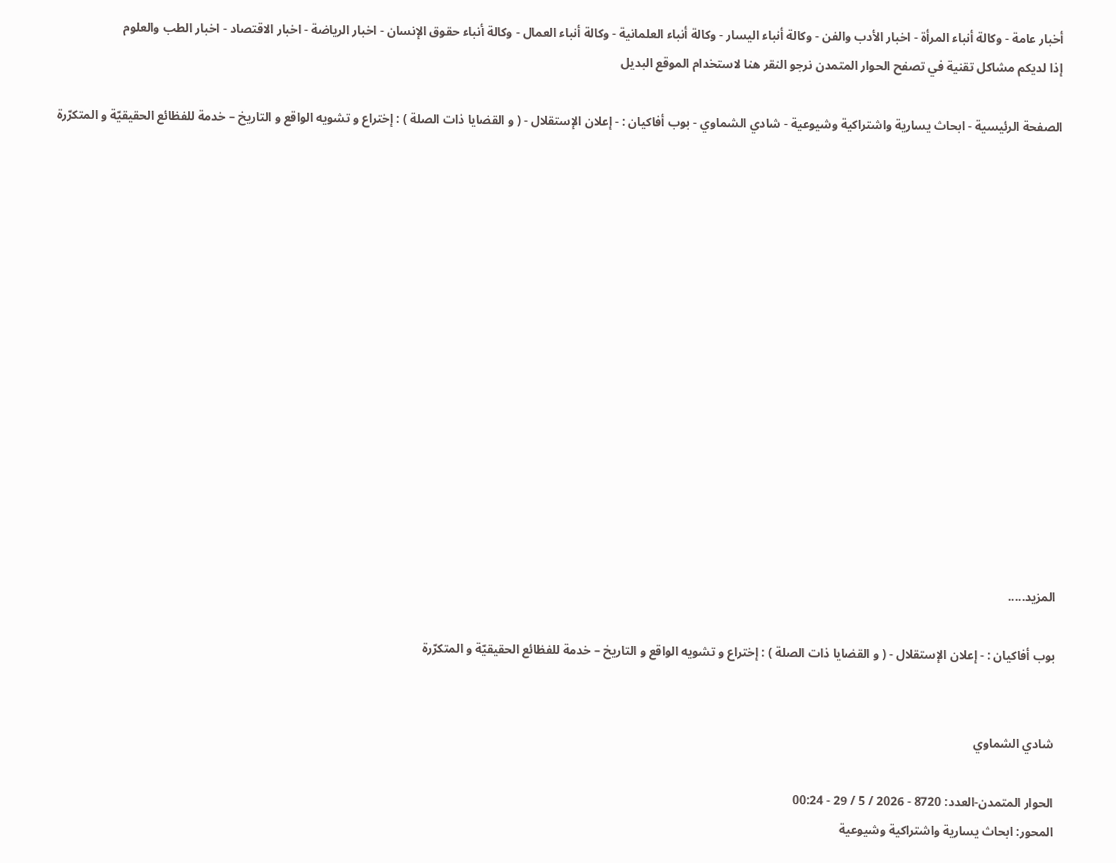أخبار عامة - وكالة أنباء المرأة - اخبار الأدب والفن - وكالة أنباء اليسار - وكالة أنباء العلمانية - وكالة أنباء العمال - وكالة أنباء حقوق الإنسان - اخبار الرياضة - اخبار الاقتصاد - اخبار الطب والعلوم
إذا لديكم مشاكل تقنية في تصفح الحوار المتمدن نرجو النقر هنا لاستخدام الموقع البديل

الصفحة الرئيسية - ابحاث يسارية واشتراكية وشيوعية - شادي الشماوي - بوب أفاكيان : - إعلان الإستقلال - ( و القضايا ذات الصلة ) : إختراع و تشويه الواقع و التاريخ – خدمة للفظائع الحقيقيّة و المتكرّرة















المزيد.....

بوب أفاكيان : - إعلان الإستقلال - ( و القضايا ذات الصلة ) : إختراع و تشويه الواقع و التاريخ – خدمة للفظائع الحقيقيّة و المتكرّرة


شادي الشماوي

الحوار المتمدن-العدد: 8720 - 2026 / 5 / 29 - 00:24
المحور: ابحاث يسارية واشتراكية وشيوعية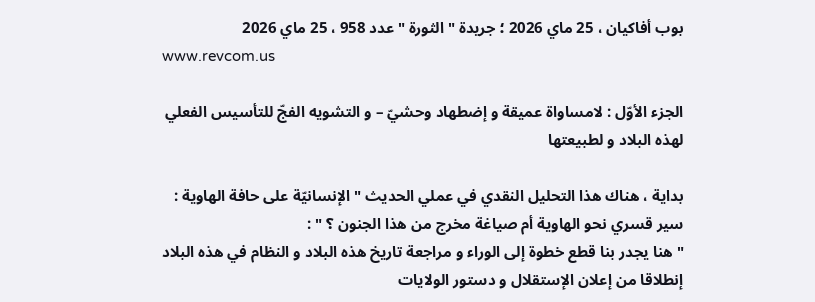بوب أفاكيان ، 25 ماي 2026 ؛ جريدة " الثورة " عدد 958 ، 25 ماي 2026
www.revcom.us

الجزء الأوّل : لامساواة عميقة و إضطهاد وحشيّ – و التشويه الفجّ للتأسيس الفعلي لهذه البلاد و لطبيعتها

بداية ، هناك هذا التحليل النقدي في عملي الحديث " الإنسانيّة على حافة الهاوية : سير قسري نحو الهاوية أم صياغة مخرج من هذا الجنون ؟ " :
" هنا يجدر بنا قطع خطوة إلى الوراء و مراجعة تاريخ هذه البلاد و النظام في هذه البلاد إنطلاقا من إعلان الإستقلال و دستور الولايات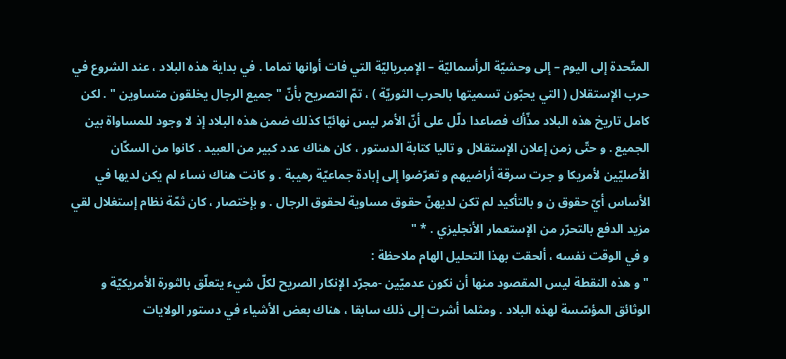المتّحدة إلى اليوم – إلى وحشيّة الرأسماليّة – الإمبرياليّة التي فات أوانها تماما . في بداية هذه البلاد ، عند الشروع في حرب الإستقلال ( التي يحبّون تسميتها بالحرب الثوريّة ) ، تمّ التصريح بأنّ " جميع الرجال يخلقون متساوين " . لكن كامل تاريخ هذه البلاد مذّأك فصاعدا دلّل على أنّ الأمر ليس نهائيّا كذلك ضمن هذه البلاد إذ لا وجود للمساواة بين الجميع . و حتّى زمن إعلان الإستقلال و تاليا كتابة الدستور ، كان هناك عدد كبير من العبيد . كانوا من السكّان الأصليّين لأمريكا و جرت سرقة أراضيهم و تعرّضوا إلى إبادة جماعيّة رهيبة . و كانت هناك نساء لم يكن لديها في الأساس أيّ حقوق ن و بالتأكيد لم تكن لديهنّ حقوق مساوية لحقوق الرجال . و بإختصار ، كان ثمّة نظام إستغلال لقي مزيد الدفع بالتحرّر من الإستعمار الأنجليزي . * "
و في الوقت نفسه ، ألحقت بهذا التحليل الهام ملاحظة :
" و هذه النقطة ليس المقصود منها أن نكون عدميّين -مجرّد الإنكار الصريح لكلّ شيء يتعلّق بالثورة الأمريكيّة و الوثائق المؤسّسة لهذه البلاد . ومثلما أشرت إلى ذلك سابقا ، هناك بعض الأشياء في دستور الولايات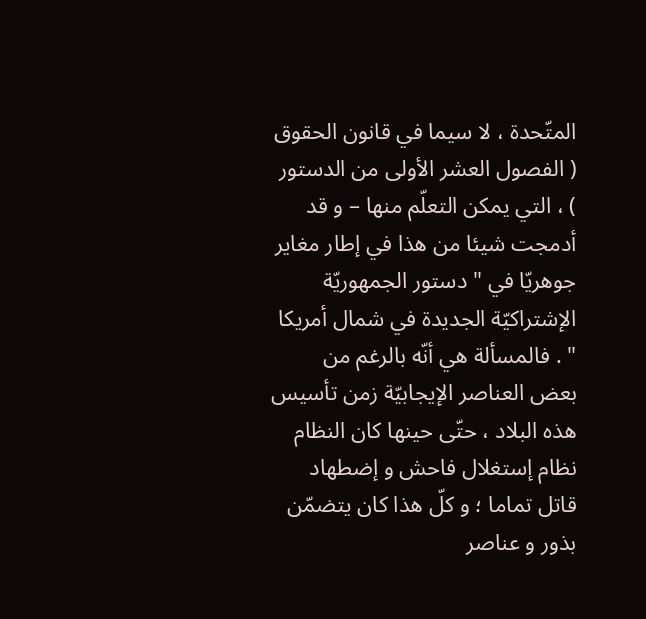المتّحدة ، لا سيما في قانون الحقوق ( الفصول العشر الأولى من الدستور ) ، التي يمكن التعلّم منها – و قد أدمجت شيئا من هذا في إطار مغاير جوهريّا في " دستور الجمهوريّة الإشتراكيّة الجديدة في شمال أمريكا " . فالمسألة هي أنّه بالرغم من بعض العناصر الإيجابيّة زمن تأسيس هذه البلاد ، حتّى حينها كان النظام نظام إستغلال فاحش و إضطهاد قاتل تماما ؛ و كلّ هذا كان يتضمّن بذور و عناصر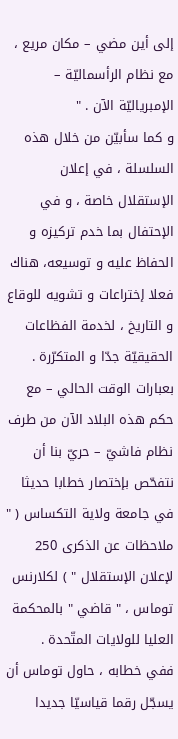إلى أين مضي – مكان مريع ، مع نظام الرأسماليّة – الإمبرياليّة الآن . "
و كما سأبيّن من خلال هذه السلسلة ، في إعلان الإستقلال خاصة ، و في الإحتفال بما خدم تركيزه و الحفاظ عليه و توسيعه، هناك فعلا إختراعات و تشويه للوقاع و التاريخ ، لخدمة الفظاعات الحقيقيّة جدّا و المتكرّرة .
بعبارات الوقت الحالي – مع حكم هذه البلاد الآن من طرف نظام فاشيّ – حريّ بنا أن نتفحّص بإختصار خطابا حديثا في جامعة ولاية التكساس ( " ملاحظات عن الذكرى 250 لإعلان الإستقلال " ) لكلارنس توماس ، " قاضي " بالمحكمة العليا للولايات المتّحدة .
ففي خطابه ، حاول توماس أن يسجّل رقما قياسيّا جديدا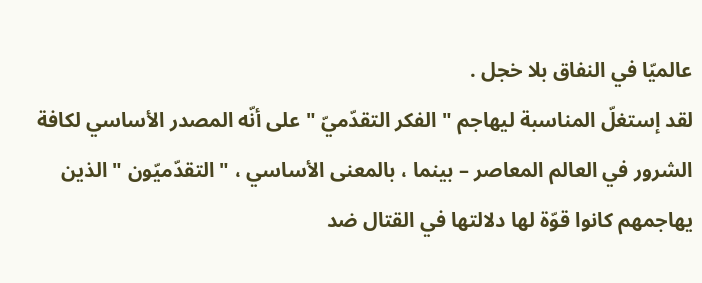عالميّا في النفاق بلا خجل .
لقد إستغلّ المناسبة ليهاجم " الفكر التقدّميّ " على أنّه المصدر الأساسي لكافة الشرور في العالم المعاصر – بينما ، بالمعنى الأساسي ، " التقدّميّون " الذين يهاجمهم كانوا قوّة لها دلالتها في القتال ضد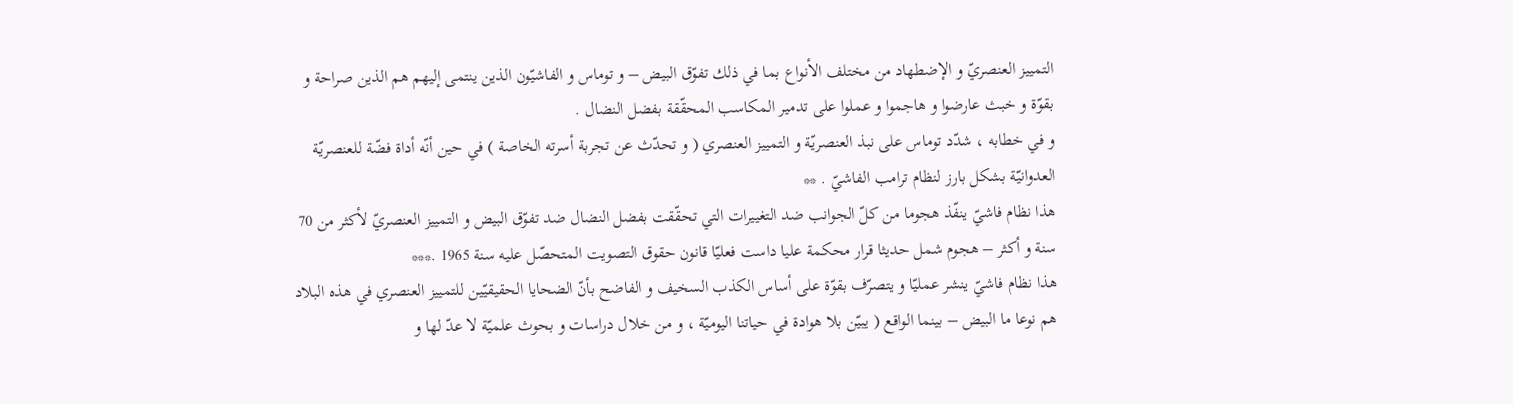التمييز العنصريّ و الإضطهاد من مختلف الأنواع بما في ذلك تفوّق البيض – و توماس و الفاشيّون الذين ينتمى إليهم هم الذين صراحة و بقوّة و خبث عارضوا و هاجموا و عملوا على تدمير المكاسب المحقّقة بفضل النضال .
و في خطابه ، شدّد توماس على نبذ العنصريّة و التمييز العنصري ( و تحدّث عن تجربة أسرته الخاصة ) في حين أنّه أداة فضّة للعنصريّة العدوانيّة بشكل بارز لنظام ترامب الفاشيّ . **
هذا نظام فاشيّ ينفّذ هجوما من كلّ الجوانب ضد التغييرات التي تحقّقت بفضل النضال ضد تفوّق البيض و التمييز العنصريّ لأكثر من 70 سنة و أكثر – هجوم شمل حديثا قرار محكمة عليا داست فعليّا قانون حقوق التصويت المتحصّل عليه سنة 1965 .***
هذا نظام فاشيّ ينشر عمليّا و يتصرّف بقوّة على أساس الكذب السخيف و الفاضح بأنّ الضحايا الحقيقيّين للتمييز العنصري في هذه البلاد هم نوعا ما البيض – بينما الواقع ( يبيّن بلا هوادة في حياتنا اليوميّة ، و من خلال دراسات و بحوث علميّة لا عدّ لها و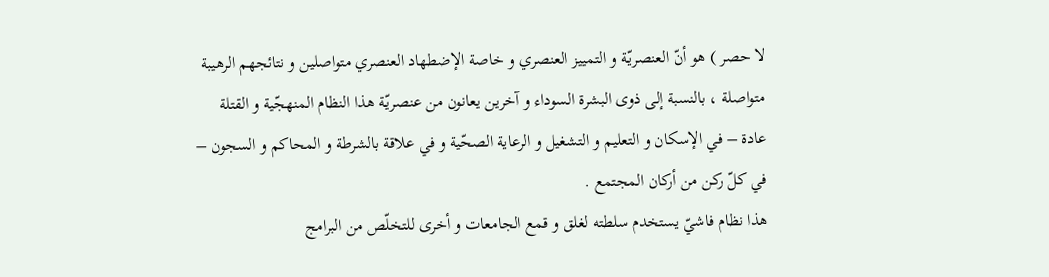لا حصر ) هو أنّ العنصريّة و التمييز العنصري و خاصة الإضطهاد العنصري متواصلين و نتائجهم الرهيبة متواصلة ، بالنسبة إلى ذوى البشرة السوداء و آخرين يعانون من عنصريّة هذا النظام المنهجّية و القتلة عادة – في الإسكان و التعليم و التشغيل و الرعاية الصحّية و في علاقة بالشرطة و المحاكم و السجون – في كلّ ركن من أركان المجتمع .
هذا نظام فاشيّ يستخدم سلطته لغلق و قمع الجامعات و أخرى للتخلّص من البرامج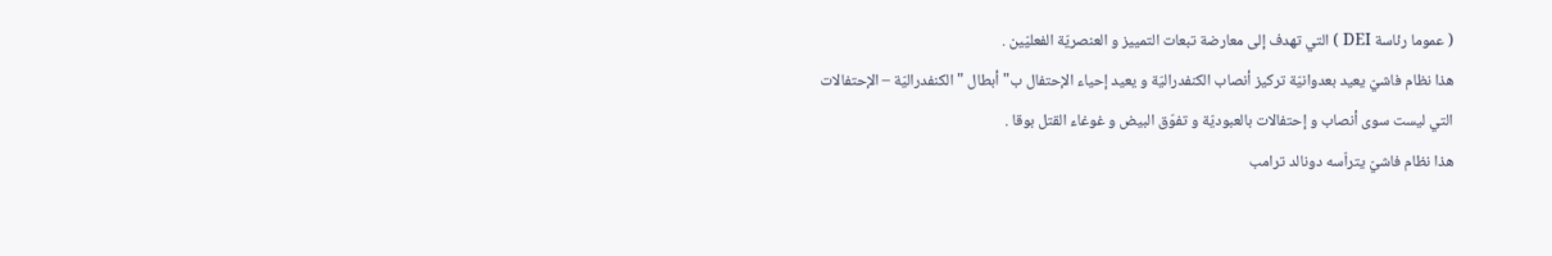( عموما رئاسة DEI ) التي تهدف إلى معارضة تبعات التمييز و العنصريّة الفعليّين .
هذا نظام فاشيّ يعيد بعدوانيّة تركيز أنصاب الكنفدراليّة و يعيد إحياء الإحتفال ب" أبطال " الكنفدراليّة – الإحتفالات التي ليست سوى أنصاب و إحتفالات بالعبوديّة و تفوّق البيض و غوغاء القتل بوقا .
هذا نظام فاشيّ يتراّسه دونالد ترامب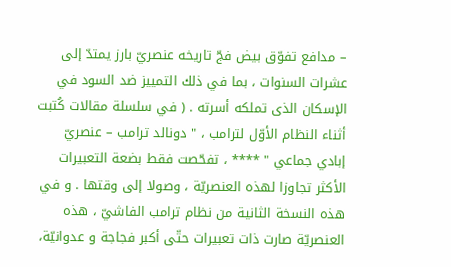– مدافع تفوّق بيض فجّ تاريخه عنصريّ بارز يمتدّ إلى عشرات السنوات ، بما في ذلك التمييز ضد السود في الإسكان الذى تملكه أسرته . ( في سلسلة مقالات كُتبت أثناء النظام الأوّل لترامب ، " دونالد ترامب – عنصريّ إبادي جماعي " **** ، تفحّصت فقط بضعة التعبيرات الأكثر تجاوزا لهذه العنصريّة ، وصولا إلى وقتها . و في هذه النسخة الثانية من نظام ترامب الفاشيّ ، هذه العنصريّة صارت ذات تعبيرات حتّى أكبر فجاجة و عدوانيّة،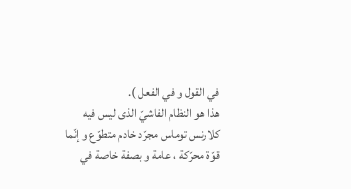في القول و في الفعل ).
هذا هو النظام الفاشيّ الذى ليس فيه كلارنس توماس مجرّد خادم متطوّع و إنّما قوّة محرّكة ، عامة و بصفة خاصة في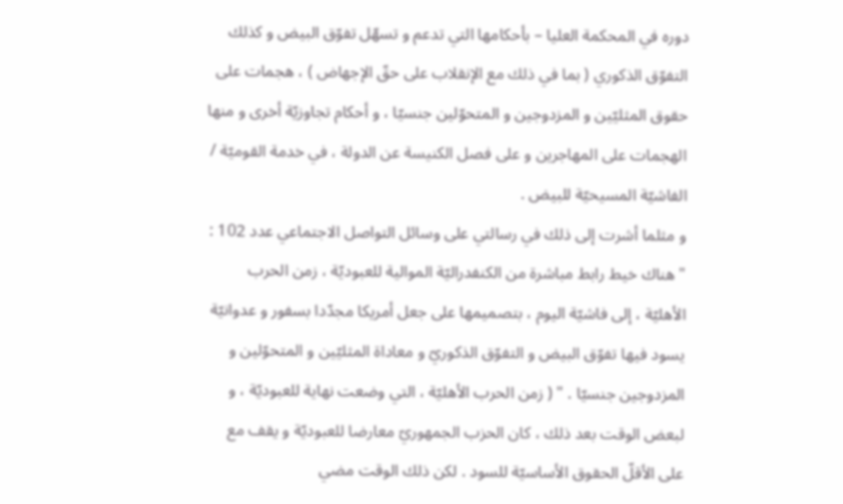دوره في المحكمة العليا – بأحكامها التي تدعم و تسهّل تفوّق البيض و كذلك التفوّق الذكوري ( بما في ذلك مع الإنقلاب على حقّ الإجهاض ) ، هجمات على حقوق المثليّين و المزدوجين و المتحوّلين جنسيّا ، و أحكام تجاوزيّة أخرى و منها الهجمات على المهاجرين و على فصل الكنيسة عن الدولة ، في خدمة القوميّة / الفاشيّة المسيحيّة للبيض .
و مثلما أشرت إلى ذلك في رسالتي على وسائل التواصل الاجتماعي عدد 102 : " هناك خيط رابط مباشرة من الكنفدراليّة الموالية للعبوديّة ، زمن الحرب الأهليّة ، إلى فاشيّة اليوم ، بتصميمها على جعل أمريكا مجدّدا بسفور و عدوانيّة يسود فيها تفوّق البيض و التفوّق الذكوريّ و معاداة المثليّين و المتحوّلين و المزدوجين جنسيّا . " ( زمن الحرب الأهليّة ، التي وضعت نهاية للعبوديّة ، و لبعض الوقت بعد ذلك ، كان الحزب الجمهوريّ معارضا للعبوديّة و يقف مع على الأقلّ الحقوق الأساسيّة للسود . لكن ذلك الوقت مضي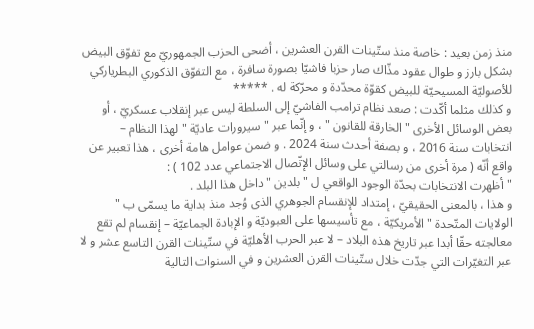منذ زمن بعيد : خاصة منذ ستّينات القرن العشرين ، أضحى الحزب الجمهوريّ مع تفوّق البيض بشكل بارز و طوال عقود مذّاك صار حزبا فاشيّا بصورة سافرة ، مع التفوّق الذكوري البطرياركي للأصوليّة المسيحيّة للبيض كقوّة محدّدة و محرّكة له . *****
و كذلك مثلما أكّدت : صعد نظام ترامب الفاشيّ إلى السلطة ليس عبر إنقلاب عسكريّ ، أو بعض الوسائل الأخرى " الخارقة للقانون " ، و إنّما عبر " سيرورات عاديّة " لهذا النظام – انتخابات سنة 2016 ، و بصفة أحدث سنة 2024 . و ضمن عوامل هامة أخرى ، هذا تعبير عن واقع أنّه ( مرة أخرى من رسالتي على وسائل الإتّصال الاجتماعي عدد 102 ) :
" أظهرت الانتخابات بحدّة الوجود الواقعي ل " بلدين " داخل هذا البلد .
و هذا ، بالمعنى الحقيقيّ ، إمتداد للإنقسام الجوهري الذى وُجد منذ بداية ما يسمّى ب " الولايات المتّحدة " الأمريكيّة ، مع تأسيسها على العبوديّة و الإبادة الجماعيّة – إنقسام لم تقع معالجته حقّا أبدا عبر تاريخ هذه البلاد – لا عبر الحرب الأهليّة في ستّينات القرن التاسع عشر و لا عبر التغيّرات التي جدّت خلال ستّينات القرن العشرين و في السنوات التالية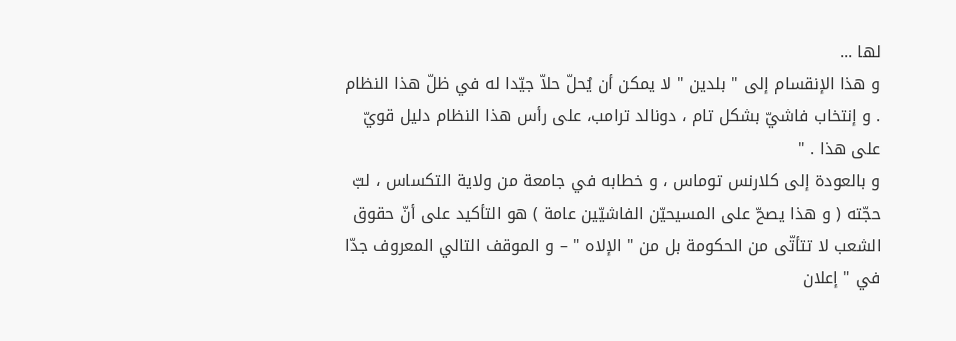لها ...
و هذا الإنقسام إلى " بلدين " لا يمكن أن يُحلّ حلاّ جيّدا له في ظلّ هذا النظام . و إنتخاب فاشيّ بشكل تام ، دونالد ترامب، على رأس هذا النظام دليل قويّ على هذا . "
و بالعودة إلى كلارنس توماس ، و خطابه في جامعة من ولاية التكساس ، لبّ حجّته ( و هذا يصحّ على المسيحيّن الفاشيّين عامة ) هو التأكيد على أنّ حقوق الشعب لا تتأتّى من الحكومة بل من " الإلاه " – و الموقف التالي المعروف جدّا في " إعلان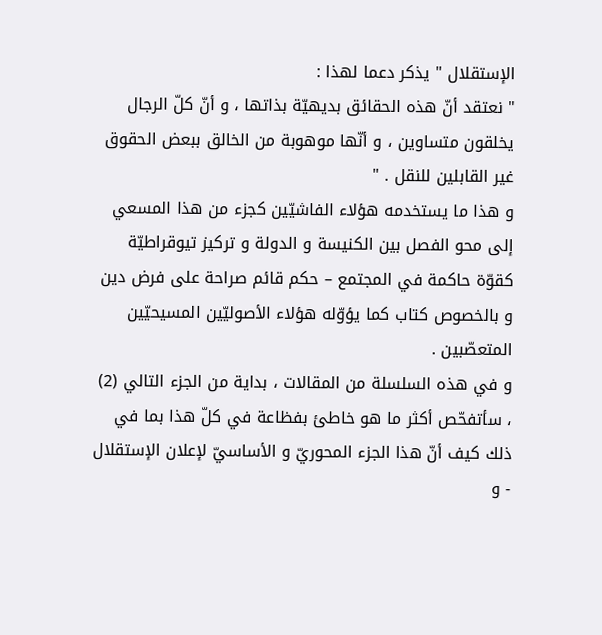الإستقلال " يذكر دعما لهذا :
" نعتقد أنّ هذه الحقائق بديهيّة بذاتها ، و أنّ كلّ الرجال يخلقون متساوين ، و أنّها موهوبة من الخالق ببعض الحقوق غير القابلين للنقل . "
و هذا ما يستخدمه هؤلاء الفاشيّين كجزء من هذا المسعي إلى محو الفصل بين الكنيسة و الدولة و تركيز تيوقراطيّة كقوّة حاكمة في المجتمع – حكم قائم صراحة على فرض دين و بالخصوص كتاب كما يؤوّله هؤلاء الأصوليّين المسيحيّين المتعصّبين .
و في هذه السلسلة من المقالات ، بداية من الجزء التالي (2) ، سأتفحّص أكثر ما هو خاطئ بفظاعة في كلّ هذا بما في ذلك كيف أنّ هذا الجزء المحوريّ و الأساسيّ لإعلان الإستقلال - و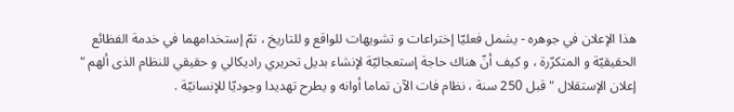هذا الإعلان في جوهره - يشمل فعليّا إختراعات و تشويهات للواقع و للتاريخ ، تمّ إستخدامهما في خدمة الفظائع الحقيقيّة و المتكرّرة ، و كيف أنّ هناك حاجة إستعجاليّة لإنشاء بديل تحريري راديكالي و حقيقي للنظام الذى ألهم " إعلان الإستقلال " قبل 250 سنة ، نظام فات الآن تماما أوانه و يطرح تهديدا وجوديّا للإنسانيّة .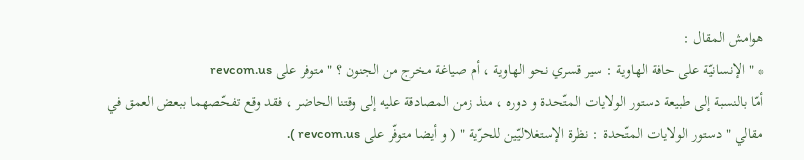هوامش المقال :
* " الإنسانيّة على حافة الهاوية : سير قسري نحو الهاوية ، أم صياغة مخرج من الجنون ؟ " متوفر على revcom.us
أمّا بالنسبة إلى طبيعة دستور الولايات المتّحدة و دوره ، منذ زمن المصادقة عليه إلى وقتنا الحاضر ، فقد وقع تفحّصهما ببعض العمق في مقالي " دستور الولايات المتّحدة : نظرة الإستغلاليّين للحرّية " ( و أيضا متوفّر على revcom.us ).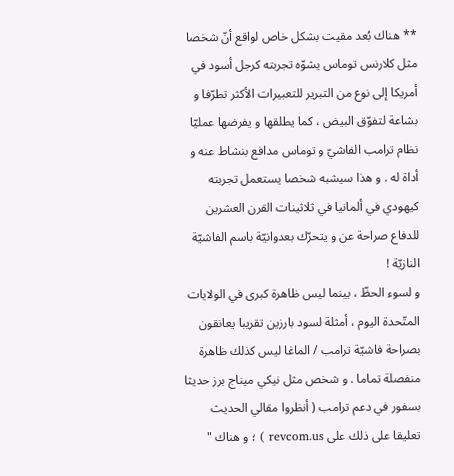** هناك بُعد مقيت بشكل خاص لواقع أنّ شخصا مثل كلارنس توماس يشوّه تجربته كرجل أسود في أمريكا إلى نوع من التبرير للتعبيرات الأكثر تطرّفا و بشاعة لتفوّق البيض ، كما يطلقها و يفرضها عمليّا نظام ترامب الفاشيّ و توماس مدافع بنشاط عنه و أداة له . و هذا سيشبه شخصا يستعمل تجربته كيهودي في ألمانيا في ثلاثينات القرن العشرين للدفاع صراحة عن و يتحرّك بعدوانيّة باسم الفاشيّة النازيّة !
و لسوء الحظّ ، بينما ليس ظاهرة كبرى في الولايات المتّحدة اليوم ، أمثلة لسود بارزين تقريبا يعانقون بصراحة فاشيّة ترامب / الماغا ليس كذلك ظاهرة منفصلة تماما . و شخص مثل نيكي ميناج برز حديثا بسفور في دعم ترامب ( أنظروا مقالي الحديث تعليقا على ذلك على revcom.us ) ؛ و هناك "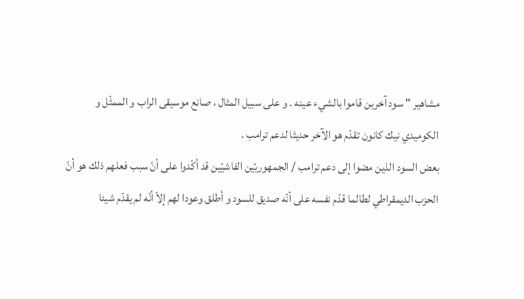مشاهير " سود آخرين قاموا بالشيء عينه . و على سبيل المثال ، صانع موسيقى الراب و الممثّل و الكوميدي نيك كانون تقدّم هو الآخر حديثا لدعم ترامب .
بعض السود الذين مضوا إلى دعم ترامب / الجمهوريّين الفاشيّين قد أكّدوا على أنّ سبب فعلهم ذلك هو أنّ الحزب الديمقراطي لطالما قدّم نفسه على أنّه صديق للسود و أطلق وعودا لهم إلاّ أنّه لم يقدّم شيئا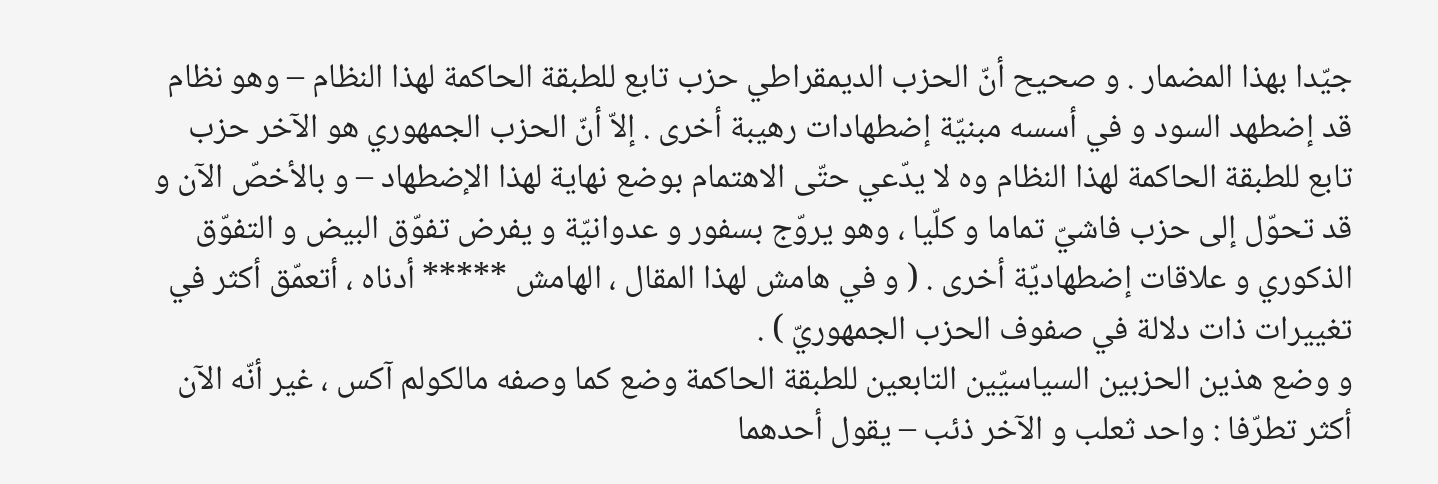جيّدا بهذا المضمار . و صحيح أنّ الحزب الديمقراطي حزب تابع للطبقة الحاكمة لهذا النظام – وهو نظام قد إضطهد السود و في أسسه مبنيّة إضطهادات رهيبة أخرى . إلاّ أنّ الحزب الجمهوري هو الآخر حزب تابع للطبقة الحاكمة لهذا النظام وه لا يدّعي حتّى الاهتمام بوضع نهاية لهذا الإضطهاد – و بالأخصّ الآن و قد تحوّل إلى حزب فاشيّ تماما و كلّيا ، وهو يروّج بسفور و عدوانيّة و يفرض تفوّق البيض و التفوّق الذكوري و علاقات إضطهاديّة أخرى . ( و في هامش لهذا المقال ، الهامش ***** أدناه ، أتعمّق أكثر في تغييرات ذات دلالة في صفوف الحزب الجمهوريّ ) .
و وضع هذين الحزبين السياسيّين التابعين للطبقة الحاكمة وضع كما وصفه مالكولم آكس ، غير أنّه الآن أكثر تطرّفا : واحد ثعلب و الآخر ذئب – يقول أحدهما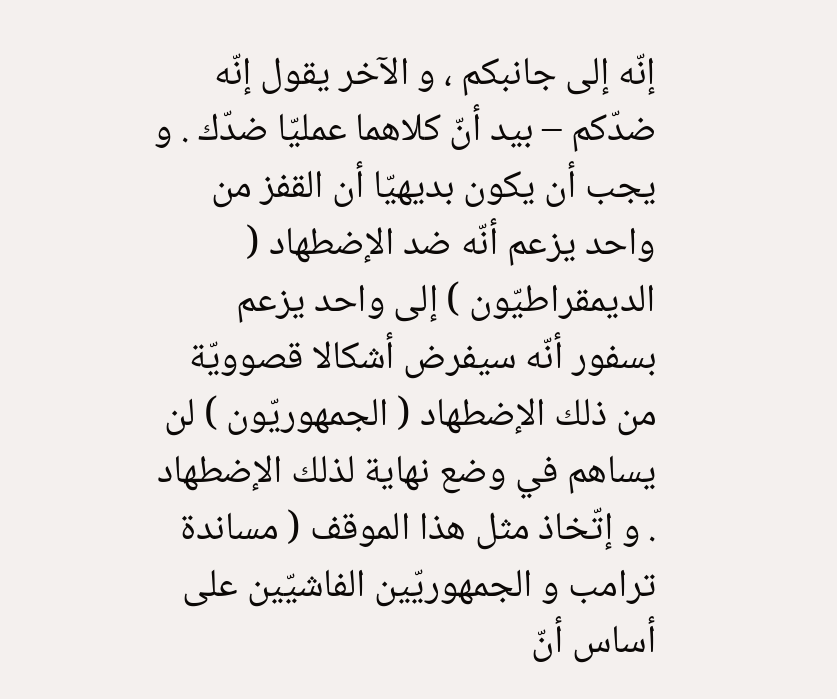إنّه إلى جانبكم ، و الآخر يقول إنّه ضدّكم – بيد أنّ كلاهما عمليّا ضدّك . و يجب أن يكون بديهيّا أن القفز من واحد يزعم أنّه ضد الإضطهاد ( الديمقراطيّون ) إلى واحد يزعم بسفور أنّه سيفرض أشكالا قصوويّة من ذلك الإضطهاد ( الجمهوريّون ) لن يساهم في وضع نهاية لذلك الإضطهاد . و إتّخاذ مثل هذا الموقف ( مساندة ترامب و الجمهوريّين الفاشيّين على أساس أنّ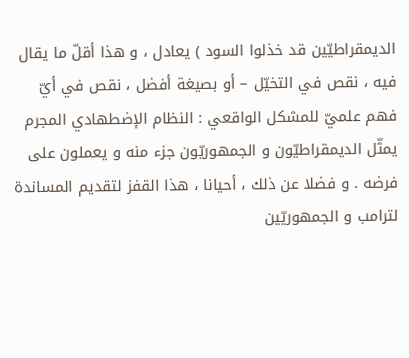الديمقراطيّين قد خذلوا السود ) يعادل ، و هذا أقلّ ما يقال فيه ، نقص في التخيّل – أو بصيغة أفضل ، نقص في أيّ فهم علميّ للمشكل الواقعي : النظام الإضطهادي المجرم يمثّل الديمقراطيّون و الجمهوريّون جزء منه و يعملون على فرضه . و فضلا عن ذلك ، أحيانا ، هذا القفز لتقديم المساندة لترامب و الجمهوريّين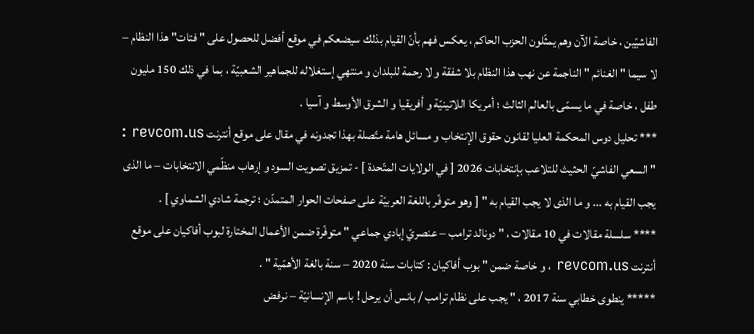الفاشيّين ، خاصة الآن وهم يمثّلون الحزب الحاكم ، يعكس فهم بأنّ القيام بذلك سيضعكم في موقع أفضل للحصول على " فتات" هذا النظام – لا سيما " الغنائم " الناجمة عن نهب هذا النظام بلا شفقة و لا رحمة للبلدان و منتهي إستغلاله للجماهير الشعبيّة ، بما في ذلك 150 مليون طفل ، خاصة في ما يسمّى بالعالم الثالث ؛ أمريكا اللاتينيّة و أفريقيا و الشرق الأوسط و آسيا .
*** تحليل دوس المحكمة العليا لقانون حقوق الإنتخاب و مسائل هامة متّصلة بهذا تجدونه في مقال على موقع أنترنت revcom.us : " السعي الفاشيّ الحثيث للتلاعب بإنتخابات 2026 [ في الولايات المتّحدة ] - تمزيق تصويت السود و إرهاب منظّمي الانتخابات – ما الذى يجب القيام به ... و ما الذى لا يجب القيام به " [ وهو متوفّر باللغة العربيّة على صفحات الحوار المتمدّن ؛ ترجمة شادي الشماوي ] .
**** سلسلة مقالات في 10 مقالات ، " دونالد ترامب – عنصريّ إبادي جماعي " متوفّرة ضمن الأعمال المختارة لبوب أفاكيان على موقع أنترنت revcom.us ، و خاصة ضمن " بوب أفاكيان : كتابات سنة 2020 – سنة بالغة الأهمّية " .
***** ينطوى خطابي سنة 2017 ، " يجب على نظام ترامب / بانس أن يرحل ! باسم الإنسانيّة – نرفض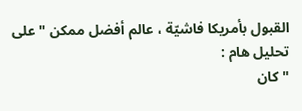القبول بأمريكا فاشيّة ، عالم أفضل ممكن " على تحليل هام :
" كان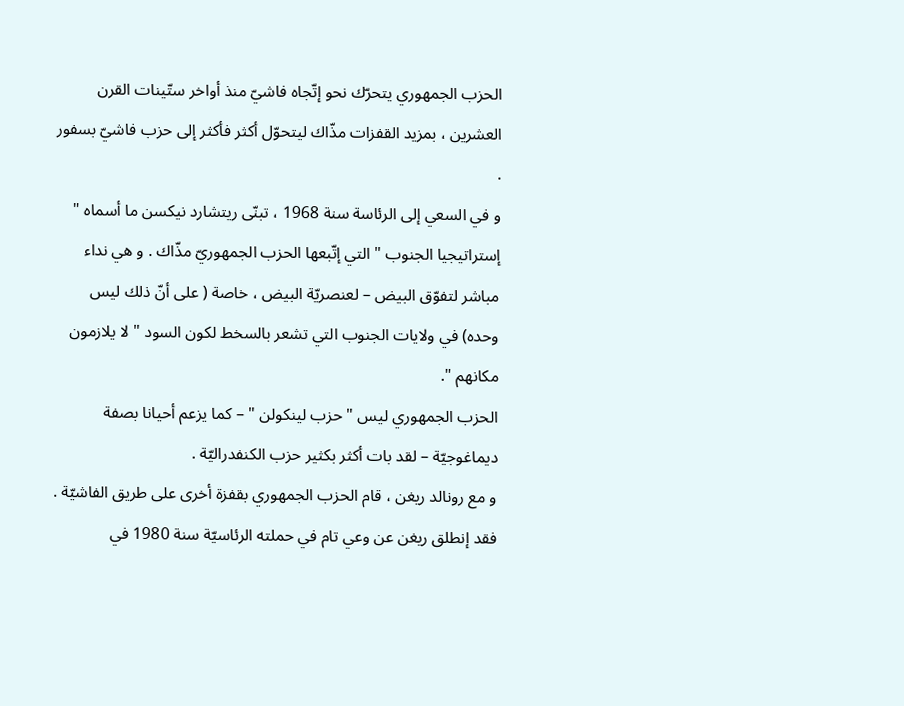الحزب الجمهوري يتحرّك نحو إتّجاه فاشيّ منذ أواخر ستّينات القرن العشرين ، بمزيد القفزات مذّاك ليتحوّل أكثر فأكثر إلى حزب فاشيّ بسفور .
و في السعي إلى الرئاسة سنة 1968 ، تبنّى ريتشارد نيكسن ما أسماه " إستراتيجيا الجنوب " التي إتّبعها الحزب الجمهوريّ مذّاك . و هي نداء مباشر لتفوّق البيض – لعنصريّة البيض ، خاصة ( على أنّ ذلك ليس وحده) في ولايات الجنوب التي تشعر بالسخط لكون السود " لا يلازمون مكانهم ".
الحزب الجمهوري ليس " حزب لينكولن " – كما يزعم أحيانا بصفة ديماغوجيّة – لقد بات أكثر بكثير حزب الكنفدراليّة .
و مع رونالد ريغن ، قام الحزب الجمهوري بقفزة أخرى على طريق الفاشيّة . فقد إنطلق ريغن عن وعي تام في حملته الرئاسيّة سنة 1980 في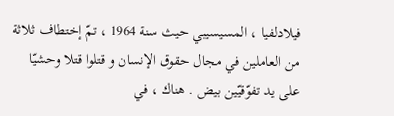فيلادلفيا ، المسيسيبي حيث سنة 1964 ، تمّ إختطاف ثلاثة من العاملين في مجال حقوق الإنسان و قتلوا قتلا وحشيّا على يد تفوّقيّين بيض . هناك ، في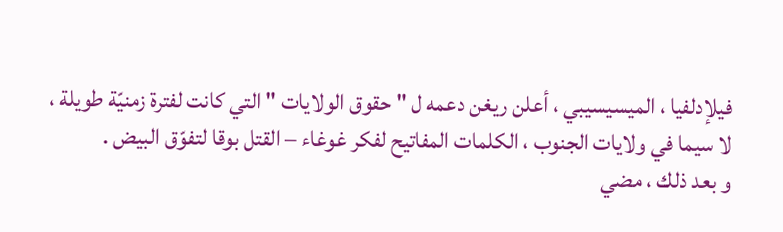فيلإدلفيا ، الميسيسيبي ، أعلن ريغن دعمه ل " حقوق الولايات " التي كانت لفترة زمنيّة طويلة ، لا سيما في ولايات الجنوب ، الكلمات المفاتيح لفكر غوغاء – القتل بوقا لتفوّق البيض .
و بعد ذلك ، مضي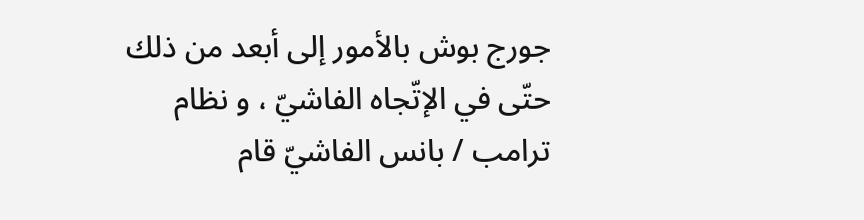جورج بوش بالأمور إلى أبعد من ذلك حتّى في الإتّجاه الفاشيّ ، و نظام ترامب / بانس الفاشيّ قام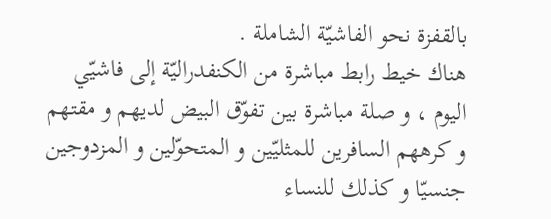بالقفزة نحو الفاشيّة الشاملة .
هناك خيط رابط مباشرة من الكنفدراليّة إلى فاشيّي اليوم ، و صلة مباشرة بين تفوّق البيض لديهم و مقتهم و كرههم السافرين للمثليّين و المتحوّلين و المزدوجين جنسيّا و كذلك للنساء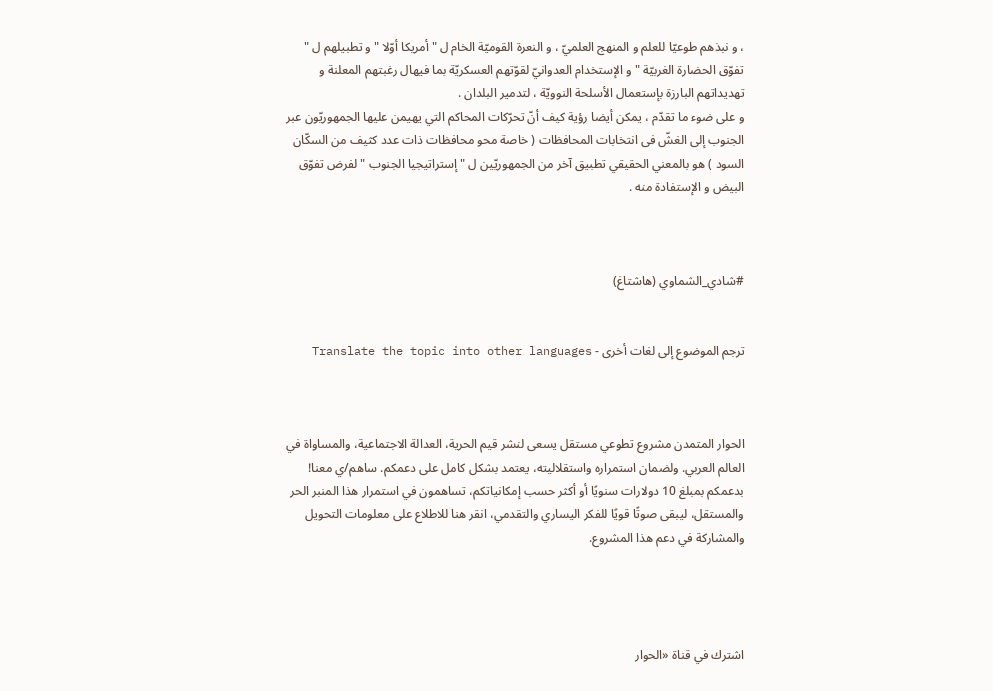، و نبذهم طوعيّا للعلم و المنهج العلميّ ، و النعرة القوميّة الخام ل " أمريكا أوّلا " و تطبيلهم ل " تفوّق الحضارة الغربيّة " و الإستخدام العدوانيّ لقوّتهم العسكريّة بما فيهال رغبتهم المعلنة و تهديداتهم البارزة بإستعمال الأسلحة النوويّة ، لتدمير البلدان .
و على ضوء ما تقدّم ، يمكن أيضا رؤية كيف أنّ تحرّكات المحاكم التي يهيمن عليها الجمهوريّون عبر الجنوب إلى الغشّ فى انتخابات المحافظات ( خاصة محو محافظات ذات عدد كثيف من السكّان السود ) هو بالمعني الحقيقي تطبيق آخر من الجمهوريّين ل " إستراتيجيا الجنوب " لفرض تفوّق البيض و الإستفادة منه .



#شادي_الشماوي (هاشتاغ)


ترجم الموضوع إلى لغات أخرى - Translate the topic into other languages



الحوار المتمدن مشروع تطوعي مستقل يسعى لنشر قيم الحرية، العدالة الاجتماعية، والمساواة في العالم العربي. ولضمان استمراره واستقلاليته، يعتمد بشكل كامل على دعمكم. ساهم/ي معنا! بدعمكم بمبلغ 10 دولارات سنويًا أو أكثر حسب إمكانياتكم، تساهمون في استمرار هذا المنبر الحر والمستقل، ليبقى صوتًا قويًا للفكر اليساري والتقدمي، انقر هنا للاطلاع على معلومات التحويل والمشاركة في دعم هذا المشروع.




اشترك في قناة «الحوار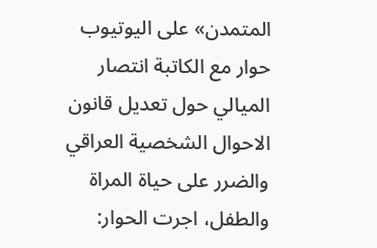المتمدن» على اليوتيوب
حوار مع الكاتبة انتصار الميالي حول تعديل قانون الاحوال الشخصية العراقي والضرر على حياة المراة والطفل، اجرت الحوار: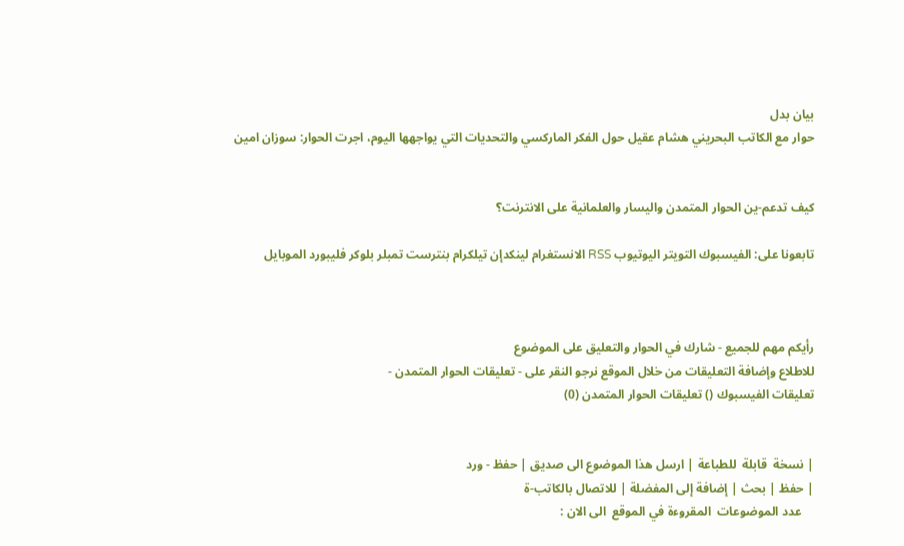بيان بدل
حوار مع الكاتب البحريني هشام عقيل حول الفكر الماركسي والتحديات التي يواجهها اليوم، اجرت الحوار: سوزان امين


كيف تدعم-ين الحوار المتمدن واليسار والعلمانية على الانترنت؟

تابعونا على: الفيسبوك التويتر اليوتيوب RSS الانستغرام لينكدإن تيلكرام بنترست تمبلر بلوكر فليبورد الموبايل



رأيكم مهم للجميع - شارك في الحوار والتعليق على الموضوع
للاطلاع وإضافة التعليقات من خلال الموقع نرجو النقر على - تعليقات الحوار المتمدن -
تعليقات الفيسبوك () تعليقات الحوار المتمدن (0)


| نسخة  قابلة  للطباعة | ارسل هذا الموضوع الى صديق | حفظ - ورد
| حفظ | بحث | إضافة إلى المفضلة | للاتصال بالكاتب-ة
    عدد الموضوعات  المقروءة في الموقع  الى الان :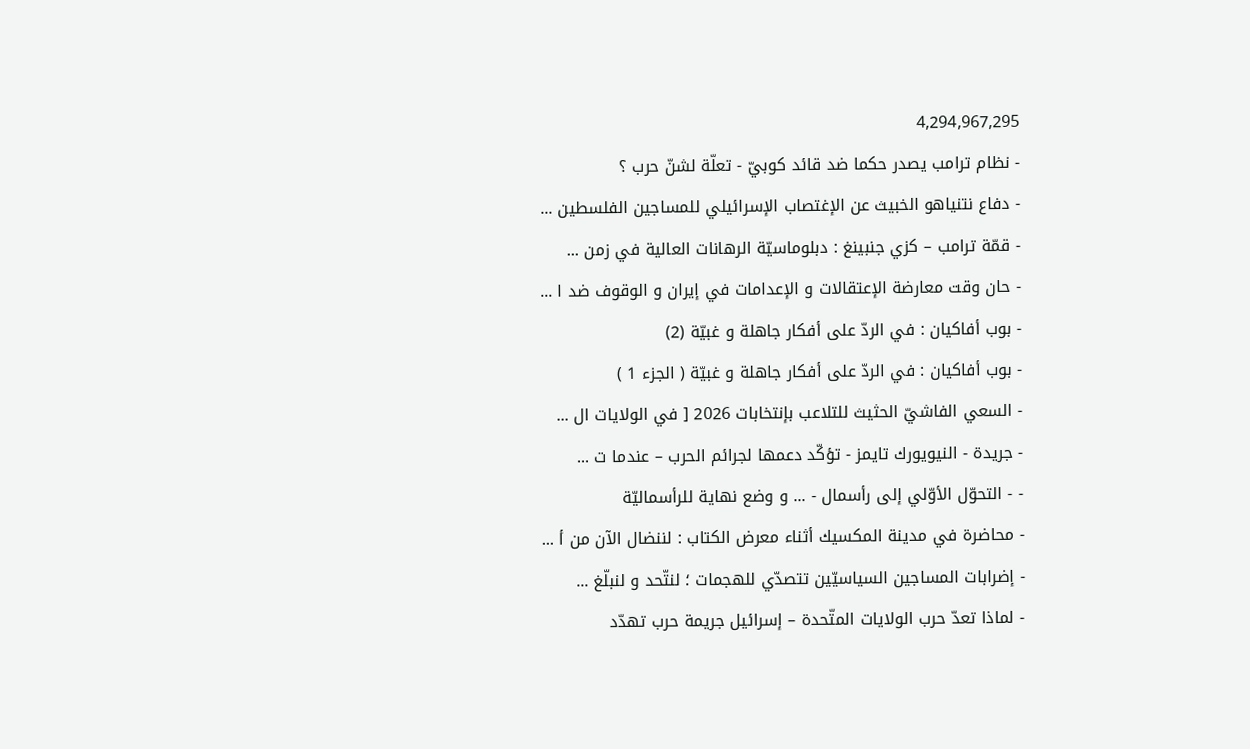4,294,967,295
- نظام ترامب يصدر حكما ضد قائد كوبيّ - تعلّة لشنّ حرب ؟
- دفاع نتنياهو الخبيث عن الإغتصاب الإسرائيلي للمساجين الفلسطين ...
- قمّة ترامب – كزي جنبينغ : دبلوماسيّة الرهانات العالية في زمن ...
- حان وقت معارضة الإعتقالات و الإعدامات في إيران و الوقوف ضد ا ...
- بوب أفاكيان : في الردّ على أفكار جاهلة و غبيّة (2)
- بوب أفاكيان : في الردّ على أفكار جاهلة و غبيّة ( الجزء 1 )
- السعي الفاشيّ الحثيث للتلاعب بإنتخابات 2026 [ في الولايات ال ...
- جريدة - النيويورك تايمز - تؤكّد دعمها لجرائم الحرب – عندما ت ...
- - التحوّل الأوّلي إلى رأسمال - ... و وضع نهاية للرأسماليّة
- محاضرة في مدينة المكسيك أثناء معرض الكتاب : لننضال الآن من أ ...
- إضرابات المساجين السياسيّين تتصدّي للهجمات ؛ لنتّحد و لنبلّغ ...
- لماذا تعدّ حرب الولايات المتّحدة – إسرائيل جريمة حرب تهدّد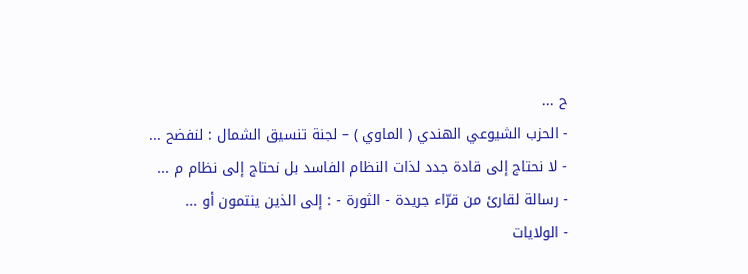ح ...
- الحزب الشيوعي الهندي ( الماوي ) – لجنة تنسيق الشمال : لنفضح ...
- لا نحتاج إلى قادة جدد لذات النظام الفاسد بل نحتاج إلى نظام م ...
- رسالة لقارئ من قرّاء جريدة - الثورة - : إلى الذين ينتمون أو ...
- الولايات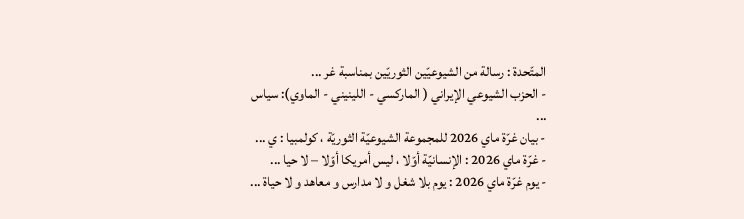المتّحدة : رسالة من الشيوعيّين الثوريّين بمناسبة غر ...
- الحزب الشيوعي الإيراني ( الماركسي - اللينيني - الماوي): سياس ...
- بيان غرّة ماي 2026 للمجموعة الشيوعيّة الثوريّة ، كولمبيا : ي ...
- غرّة ماي 2026 : الإنسانيّة أوّلا ، ليس أمريكا أوّلا – لا حيا ...
- يوم غرّة ماي 2026 : يوم بلا شغل و لا مدارس و معاهد و لا حياة ...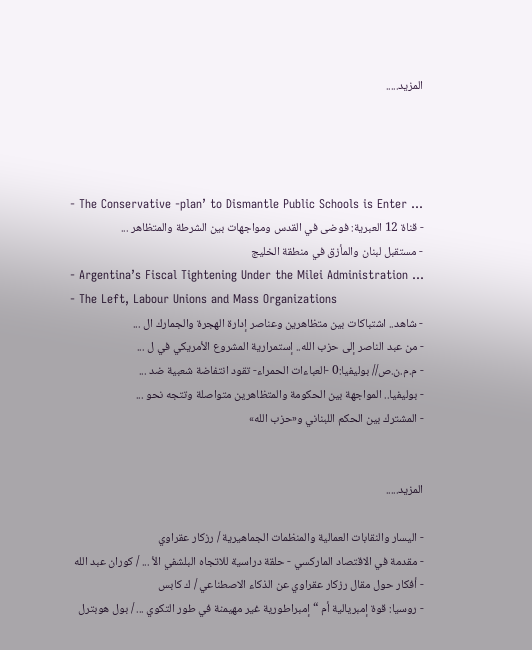المزيد.....




- The Conservative -plan’ to Dismantle Public Schools is Enter ...
- قناة 12 العبرية: فوضى في القدس ومواجهات بين الشرطة والمتظاهر ...
- مستقبل لبنان والمأزق في منطقة الخليج
- Argentina’s Fiscal Tightening Under the Milei Administration ...
- The Left, Labour Unions and Mass Organizations
- شاهد.. اشتباكات بين متظاهرين وعناصر إدارة الهجرة والجمارك ال ...
- من عبد الناصر إلى حزب الله.. إستمرارية المشروع الأمريكي في ل ...
- م.م.ن.ص// بوليفيا:0 -العباءات الحمراء- تقود انتفاضة شعبية ضد ...
- بوليفيا.. المواجهة بين الحكومة والمتظاهرين متواصلة وتتجه نحو ...
- المشترك بين الحكم اللبناني و«حزب الله»


المزيد.....

- اليسار والنقابات العمالية والمنظمات الجماهيرية / رزكار عقراوي
- مقدمة في الاقتصاد الماركسي - حلقة دراسية للاتجاه البلشفي الأ ... / كوران عبد الله
- أفكار حول مقال رزكار عقراوي عن الذكاء الاصطناعي / ك كابس
- روسيا: قوة إمبريالية أم “إمبراطورية غير مهيمنة في طور التكوي ... / بول هوبترل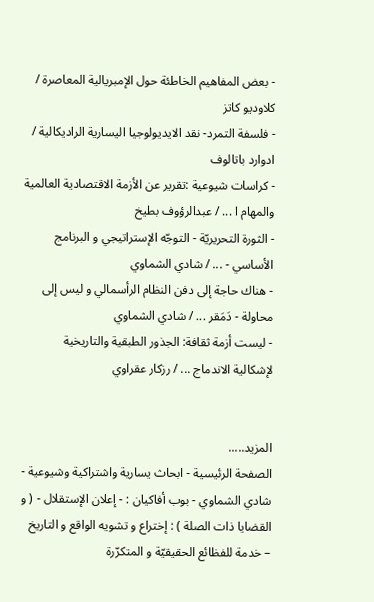- بعض المفاهيم الخاطئة حول الإمبريالية المعاصرة / كلاوديو كاتز
- فلسفة التمرد- نقد الايديولوجيا اليسارية الراديكالية / ادوارد باتالوف
- كراسات شيوعية :تقرير عن الأزمة الاقتصادية العالمية والمهام ا ... / عبدالرؤوف بطيخ
- الثورة التحريريّة - التوجّه الإستراتيجي و البرنامج الأساسي - ... / شادي الشماوي
- هناك حاجة إلى دفن النظام الرأسمالي و ليس إلى محاولة - دَمَقر ... / شادي الشماوي
- ليست أزمة ثقافة: الجذور الطبقية والتاريخية لإشكالية الاندماج ... / رزكار عقراوي


المزيد.....
الصفحة الرئيسية - ابحاث يسارية واشتراكية وشيوعية - شادي الشماوي - بوب أفاكيان : - إعلان الإستقلال - ( و القضايا ذات الصلة ) : إختراع و تشويه الواقع و التاريخ – خدمة للفظائع الحقيقيّة و المتكرّرة